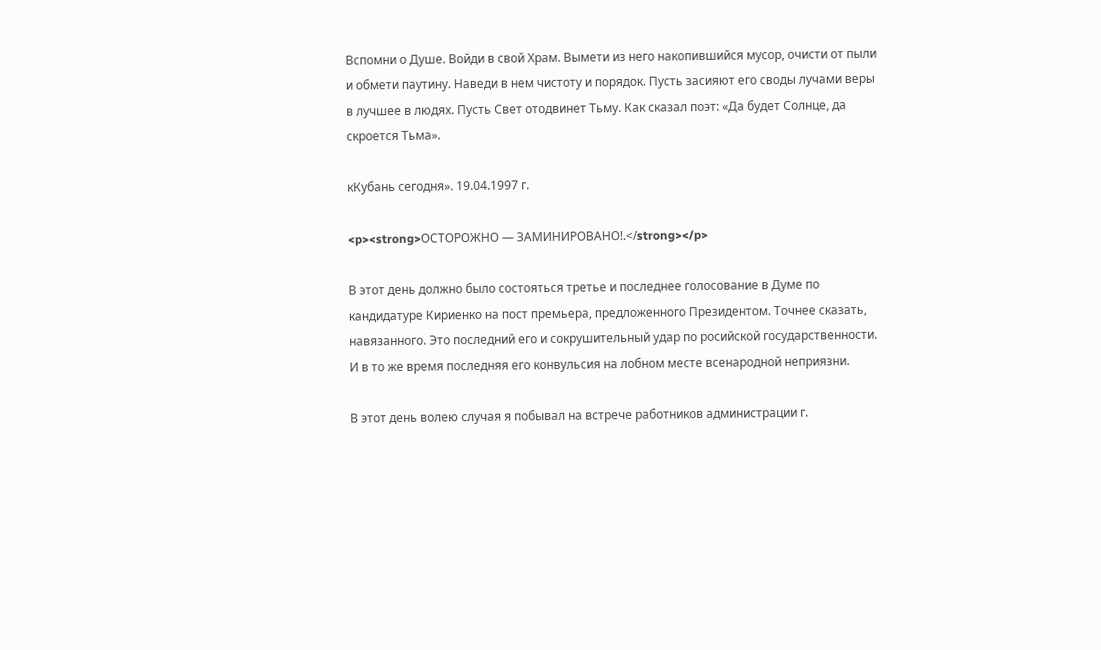Вспомни о Душе. Войди в свой Храм. Вымети из него накопившийся мусор, очисти от пыли и обмети паутину. Наведи в нем чистоту и порядок. Пусть засияют его своды лучами веры в лучшее в людях. Пусть Свет отодвинет Тьму. Как сказал поэт: «Да будет Солнце, да скроется Тьма».

кКубань сегодня». 19.04.1997 г.

<p><strong>ОСТОРОЖНО — ЗАМИНИРОВАНО!.</strong></p>

В этот день должно было состояться третье и последнее голосование в Думе по кандидатуре Кириенко на пост премьера, предложенного Президентом. Точнее сказать, навязанного. Это последний его и сокрушительный удар по росийской государственности. И в то же время последняя его конвульсия на лобном месте всенародной неприязни.

В этот день волею случая я побывал на встрече работников администрации г.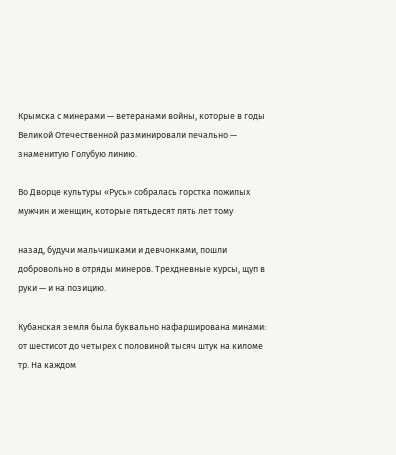Крымска с минерами — ветеранами войны, которые в годы Великой Отечественной разминировали печально — знаменитую Голубую линию.

Во Дворце культуры «Русь» собралась горстка пожилых мужчин и женщин, которые пятьдесят пять лет тому

назад, будучи мальчишками и девчонками, пошли добровольно в отряды минеров. Трехдневные курсы, щуп в руки — и на позицию.

Кубанская земля была буквально нафарширована минами: от шестисот до четырех с половиной тысяч штук на киломе тр. На каждом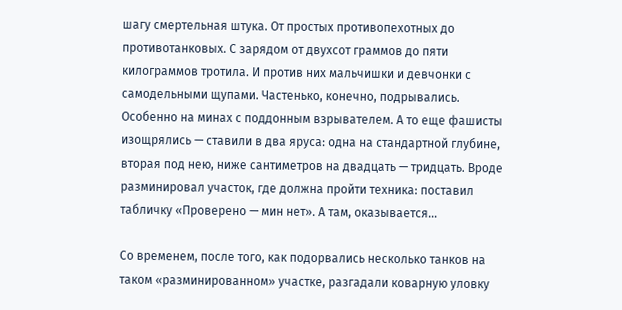шагу смертельная штука. От простых противопехотных до противотанковых. С зарядом от двухсот граммов до пяти килограммов тротила. И против них мальчишки и девчонки с самодельными щупами. Частенько, конечно, подрывались. Особенно на минах с поддонным взрывателем. А то еще фашисты изощрялись — ставили в два яруса: одна на стандартной глубине, вторая под нею, ниже сантиметров на двадцать — тридцать. Вроде разминировал участок, где должна пройти техника: поставил табличку «Проверено — мин нет». А там, оказывается…

Со временем, после того, как подорвались несколько танков на таком «разминированном» участке, разгадали коварную уловку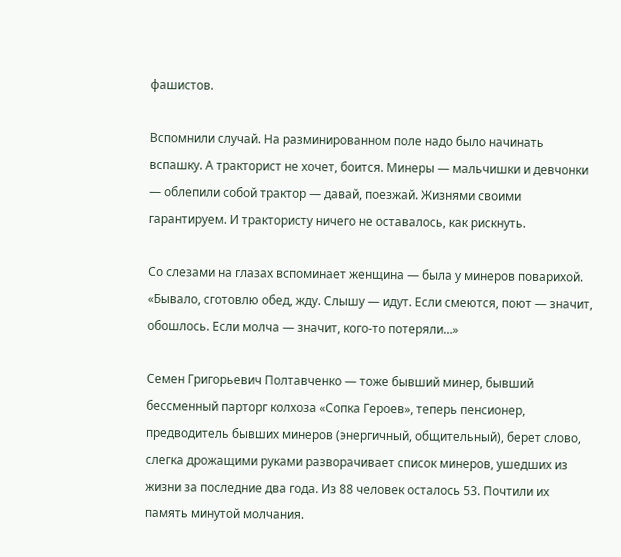фашистов.

Вспомнили случай. На разминированном поле надо было начинать вспашку. А тракторист не хочет, боится. Минеры — мальчишки и девчонки — облепили собой трактор — давай, поезжай. Жизнями своими гарантируем. И трактористу ничего не оставалось, как рискнуть.

Со слезами на глазах вспоминает женщина — была у минеров поварихой. «Бывало, сготовлю обед, жду. Слышу — идут. Если смеются, поют — значит, обошлось. Если молча — значит, кого-то потеряли…»

Семен Григорьевич Полтавченко — тоже бывший минер, бывший бессменный парторг колхоза «Сопка Героев», теперь пенсионер, предводитель бывших минеров (энергичный, общительный), берет слово, слегка дрожащими руками разворачивает список минеров, ушедших из жизни за последние два года. Из 88 человек осталось 53. Почтили их память минутой молчания.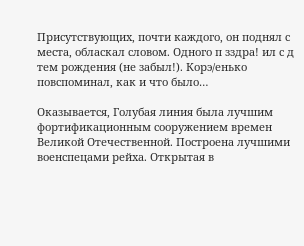Присутствующих, почти каждого, он поднял с места, обласкал словом. Одного п зздра! ил с д тем рождения (не забыл!). Корэ/енько повспоминал, как и что было…

Оказывается, Голубая линия была лучшим фортификационным сооружением времен Великой Отечественной. Построена лучшими военспецами рейха. Открытая в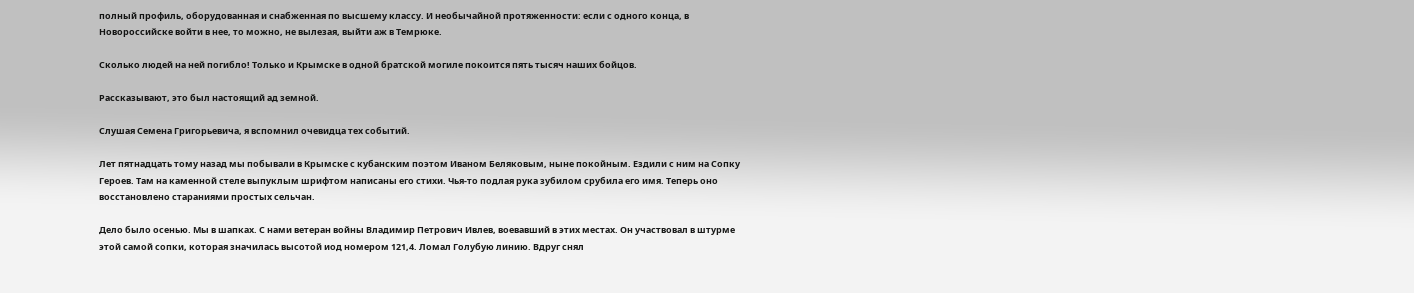полный профиль, оборудованная и снабженная по высшему классу. И необычайной протяженности: если с одного конца, в Новороссийске войти в нее, то можно, не вылезая, выйти аж в Темрюке.

Сколько людей на ней погибло! Только и Крымске в одной братской могиле покоится пять тысяч наших бойцов.

Рассказывают, это был настоящий ад земной.

Слушая Семена Григорьевича, я вспомнил очевидца тех событий.

Лет пятнадцать тому назад мы побывали в Крымске с кубанским поэтом Иваном Беляковым, ныне покойным. Ездили с ним на Сопку Героев. Там на каменной стеле выпуклым шрифтом написаны его стихи. Чья-то подлая рука зубилом срубила его имя. Теперь оно восстановлено стараниями простых сельчан.

Дело было осенью. Мы в шапках. С нами ветеран войны Владимир Петрович Ивлев, воевавший в этих местах. Он участвовал в штурме этой самой сопки, которая значилась высотой иод номером 121,4. Ломал Голубую линию. Вдруг снял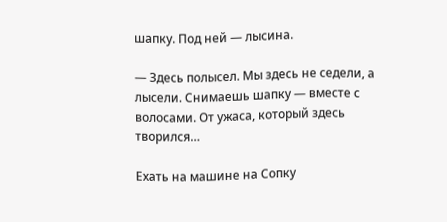шапку. Под ней — лысина.

— Здесь полысел. Мы здесь не седели, а лысели. Снимаешь шапку — вместе с волосами. От ужаса, который здесь творился…

Ехать на машине на Сопку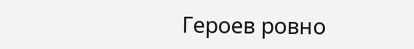Героев ровно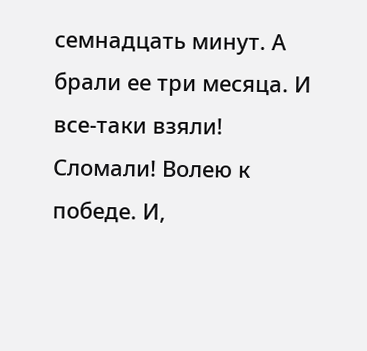семнадцать минут. А брали ее три месяца. И все-таки взяли! Сломали! Волею к победе. И,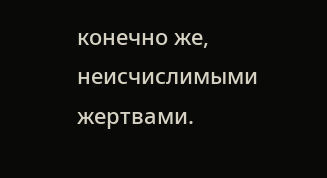конечно же, неисчислимыми жертвами.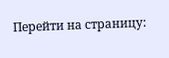Перейти на страницу: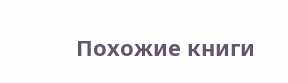Похожие книги